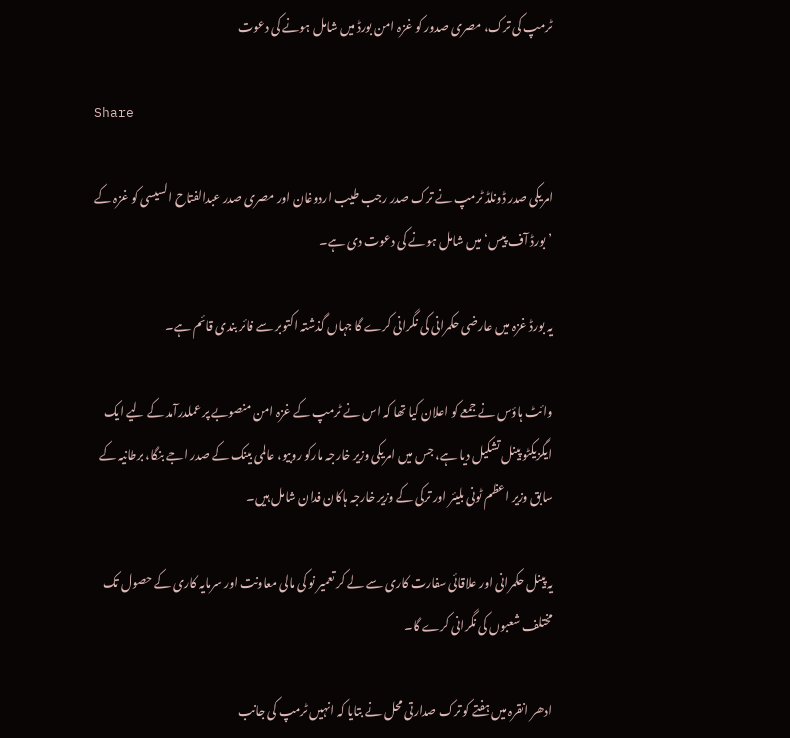ٹرمپ کی ترک، مصری صدور کو غزہ امن بورڈ میں شامل ہونے کی دعوت

Share

امریکی صدر ڈونلڈ ٹرمپ نے ترک صدر رجب طیب اردوغان اور مصری صدر عبدالفتاح السیسی کو غزہ کے ’بورڈ آف پیس‘ میں شامل ہونے کی دعوت دی ہے۔

یہ بورڈ غزہ میں عارضی حکمرانی کی نگرانی کرے گا جہاں گذشتہ اکتوبر سے فائر بندی قائم ہے۔

وائٹ ہاؤس نے جمعے کو اعلان کیا تھا کہ اس نے ٹرمپ کے غزہ امن منصوبے پر عملدرآمد کے لیے ایک ایگزیکٹو پینل تشکیل دیا ہے، جس میں امریکی وزیر خارجہ مارکو روبیو، عالمی بینک کے صدر اجے بنگا، برطانیہ کے سابق وزیر اعظم ٹونی بلیئر اور ترکی کے وزیر خارجہ ہاکان فدان شامل ہیں۔

یہ پینل حکمرانی اور علاقائی سفارت کاری سے لے کر تعمیر نو کی مالی معاونت اور سرمایہ کاری کے حصول تک مختلف شعبوں کی نگرانی کرے گا۔

ادھر انقرہ میں ہفتے کو ترک صدارتی محل نے بتایا کہ انہیں ٹرمپ کی جانب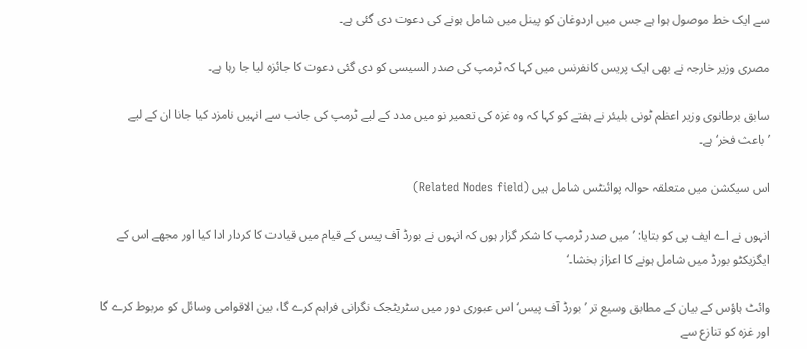سے ایک خط موصول ہوا ہے جس میں اردوغان کو پینل میں شامل ہونے کی دعوت دی گئی ہے۔

مصری وزیر خارجہ نے بھی ایک پریس کانفرنس میں کہا کہ ٹرمپ کی صدر السیسی کو دی گئی دعوت کا جائزہ لیا جا رہا ہے۔

سابق برطانوی وزیر اعظم ٹونی بلیئر نے ہفتے کو کہا کہ وہ غزہ کی تعمیر نو میں مدد کے لیے ٹرمپ کی جانب سے انہیں نامزد کیا جانا ان کے لیے ’باعث فخر‘ ہے۔

اس سیکشن میں متعلقہ حوالہ پوائنٹس شامل ہیں (Related Nodes field)

انہوں نے اے ایف پی کو بتایا: ’میں صدر ٹرمپ کا شکر گزار ہوں کہ انہوں نے بورڈ آف پیس کے قیام میں قیادت کا کردار ادا کیا اور مجھے اس کے ایگزیکٹو بورڈ میں شامل ہونے کا اعزاز بخشا۔‘

وائٹ ہاؤس کے بیان کے مطابق وسیع تر ’بورڈ آف پیس‘ اس عبوری دور میں سٹریٹجک نگرانی فراہم کرے گا، بین الاقوامی وسائل کو مربوط کرے گا اور غزہ کو تنازع سے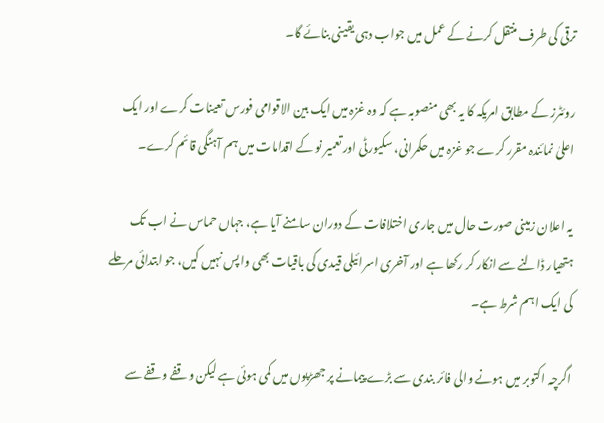ترقی کی طرف منتقل کرنے کے عمل میں جواب دہی یقینی بنائے گا۔

روئٹرز کے مطابق امریکہ کا یہ بھی منصوبہ ہے کہ وہ غزہ میں ایک بین الاقوامی فورس تعینات کرے اور ایک اعلیٰ نمائندہ مقرر کرے جو غزہ میں حکمرانی، سکیورٹی اور تعمیر نو کے اقدامات میں ہم آہنگی قائم کرے۔

یہ اعلان زمینی صورت حال میں جاری اختلافات کے دوران سامنے آیا ہے، جہاں حماس نے اب تک ہتھیار ڈالنے سے انکار کر رکھا ہے اور آخری اسرائیلی قیدی کی باقیات بھی واپس نہیں کیں، جو ابتدائی مرحلے کی ایک اہم شرط ہے۔

اگرچہ اکتوبر میں ہونے والی فائر بندی سے بڑے پیمانے پر جھڑپوں میں کمی ہوئی ہے لیکن وقفے وقفے سے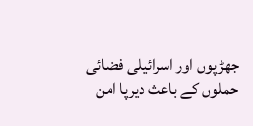جھڑپوں اور اسرائیلی فضائی حملوں کے باعث دیرپا امن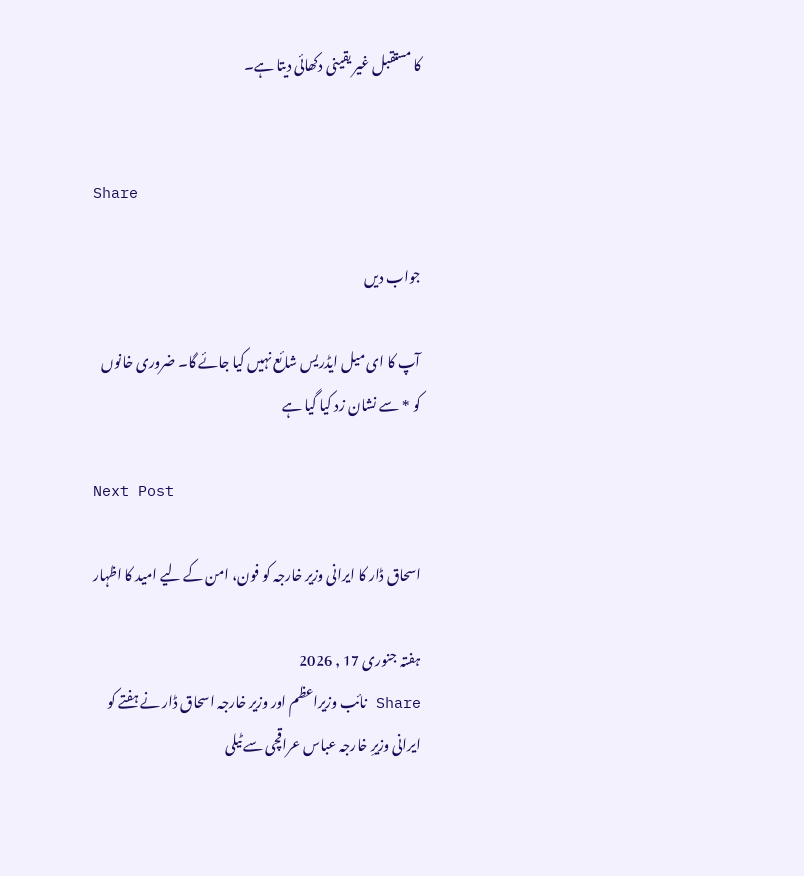کا مستقبل غیر یقینی دکھائی دیتا ہے۔


Share

جواب دیں

آپ کا ای میل ایڈریس شائع نہیں کیا جائے گا۔ ضروری خانوں کو * سے نشان زد کیا گیا ہے

Next Post

اسحاق ڈار کا ایرانی وزیر خارجہ کو فون، امن کے لیے امید کا اظہار

ہفتہ جنوری 17 , 2026
Share نائب وزیراعظم اور وزیر خارجہ اسحاق ڈار نے ہفتے کو ایرانی وزیرِ خارجہ عباس عراقچی سے ٹیلی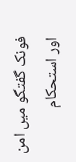فونک گفتگو میں امن اور استحکام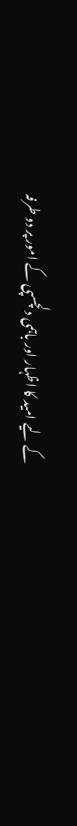کے لیے امید کا اظہار اور باہمی دلچسپی کے امور پر دو طرفہ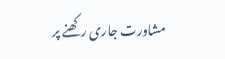مشاورت جاری رکھنے پر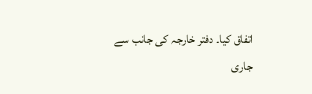اتفاق کیا۔ دفتر خارجہ کی جانب سے جاری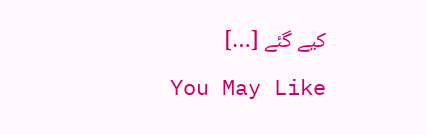کیے گئے […]

You May Like